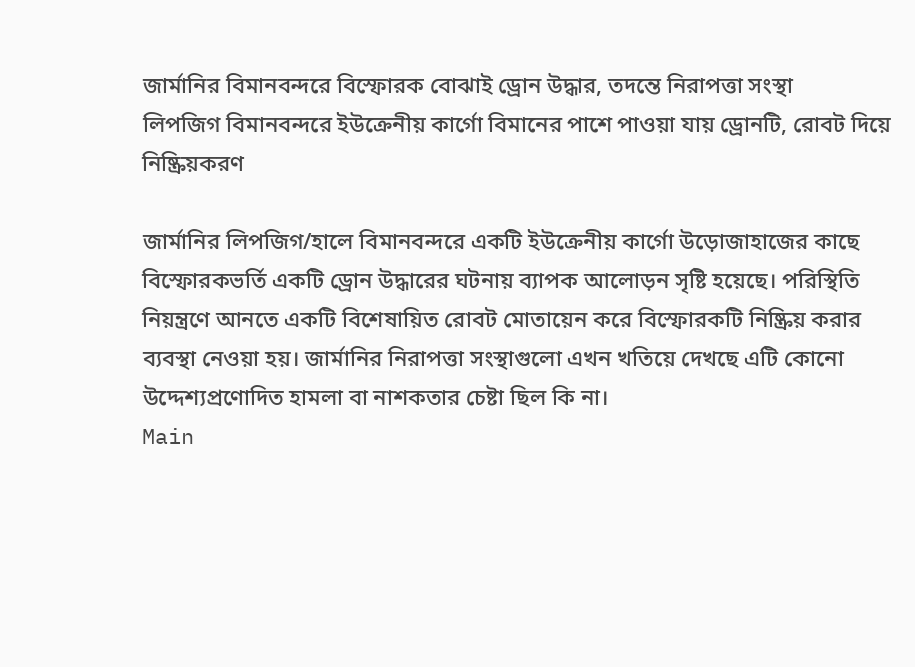জার্মানির বিমানবন্দরে বিস্ফোরক বোঝাই ড্রোন উদ্ধার, তদন্তে নিরাপত্তা সংস্থা
লিপজিগ বিমানবন্দরে ইউক্রেনীয় কার্গো বিমানের পাশে পাওয়া যায় ড্রোনটি, রোবট দিয়ে নিষ্ক্রিয়করণ

জার্মানির লিপজিগ/হালে বিমানবন্দরে একটি ইউক্রেনীয় কার্গো উড়োজাহাজের কাছে বিস্ফোরকভর্তি একটি ড্রোন উদ্ধারের ঘটনায় ব্যাপক আলোড়ন সৃষ্টি হয়েছে। পরিস্থিতি নিয়ন্ত্রণে আনতে একটি বিশেষায়িত রোবট মোতায়েন করে বিস্ফোরকটি নিষ্ক্রিয় করার ব্যবস্থা নেওয়া হয়। জার্মানির নিরাপত্তা সংস্থাগুলো এখন খতিয়ে দেখছে এটি কোনো উদ্দেশ্যপ্রণোদিত হামলা বা নাশকতার চেষ্টা ছিল কি না।
Main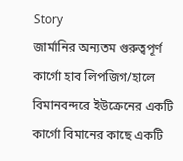Story
জার্মানির অন্যতম গুরুত্বপূর্ণ কার্গো হাব লিপজিগ/হালে বিমানবন্দরে ইউক্রেনের একটি কার্গো বিমানের কাছে একটি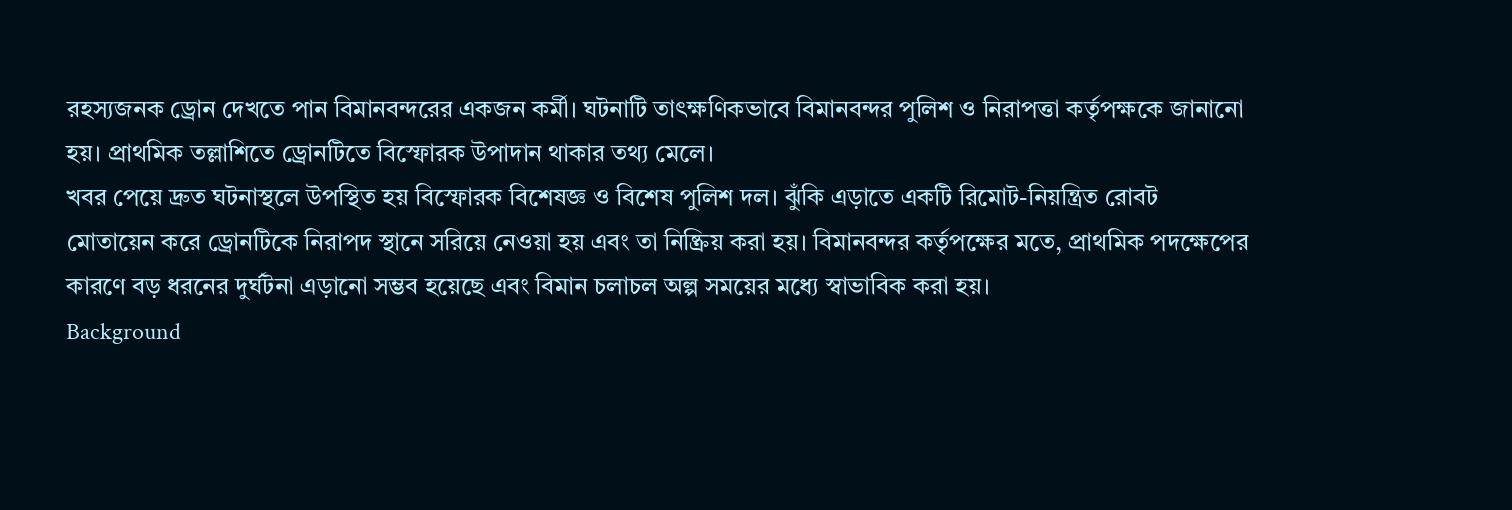রহস্যজনক ড্রোন দেখতে পান বিমানবন্দরের একজন কর্মী। ঘটনাটি তাৎক্ষণিকভাবে বিমানবন্দর পুলিশ ও নিরাপত্তা কর্তৃপক্ষকে জানানো হয়। প্রাথমিক তল্লাশিতে ড্রোনটিতে বিস্ফোরক উপাদান থাকার তথ্য মেলে।
খবর পেয়ে দ্রুত ঘটনাস্থলে উপস্থিত হয় বিস্ফোরক বিশেষজ্ঞ ও বিশেষ পুলিশ দল। ঝুঁকি এড়াতে একটি রিমোট-নিয়ন্ত্রিত রোবট মোতায়েন করে ড্রোনটিকে নিরাপদ স্থানে সরিয়ে নেওয়া হয় এবং তা নিষ্ক্রিয় করা হয়। বিমানবন্দর কর্তৃপক্ষের মতে, প্রাথমিক পদক্ষেপের কারণে বড় ধরনের দুর্ঘটনা এড়ানো সম্ভব হয়েছে এবং বিমান চলাচল অল্প সময়ের মধ্যে স্বাভাবিক করা হয়।
Background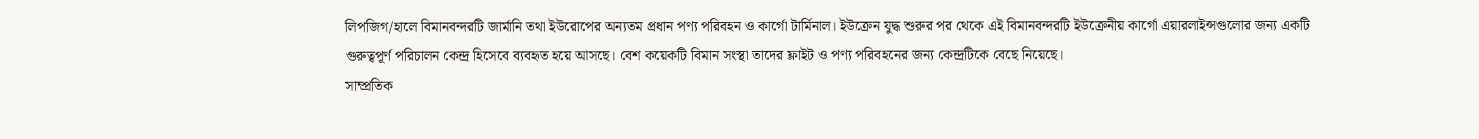লিপজিগ/হালে বিমানবন্দরটি জার্মানি তথা ইউরোপের অন্যতম প্রধান পণ্য পরিবহন ও কার্গো টার্মিনাল। ইউক্রেন যুদ্ধ শুরুর পর থেকে এই বিমানবন্দরটি ইউক্রেনীয় কার্গো এয়ারলাইন্সগুলোর জন্য একটি গুরুত্বপূর্ণ পরিচালন কেন্দ্র হিসেবে ব্যবহৃত হয়ে আসছে। বেশ কয়েকটি বিমান সংস্থা তাদের ফ্লাইট ও পণ্য পরিবহনের জন্য কেন্দ্রটিকে বেছে নিয়েছে।
সাম্প্রতিক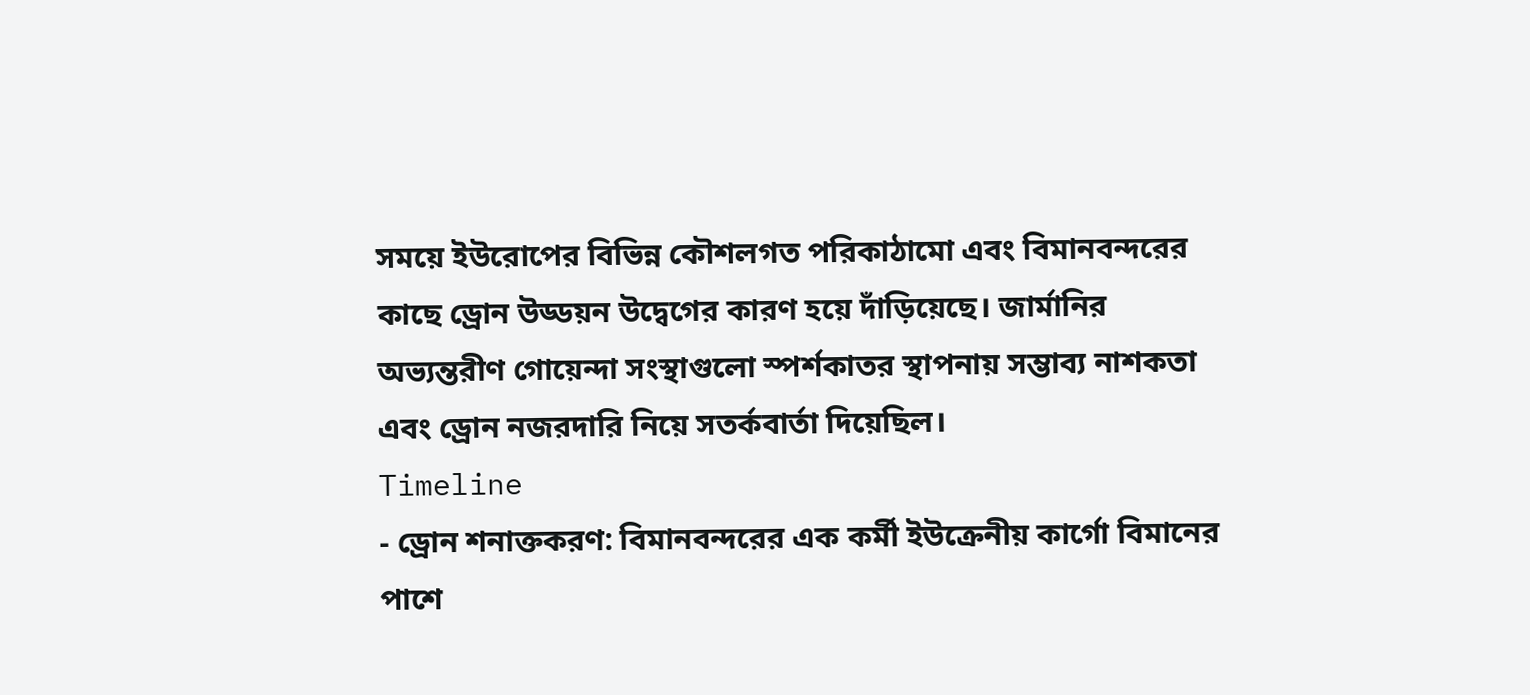সময়ে ইউরোপের বিভিন্ন কৌশলগত পরিকাঠামো এবং বিমানবন্দরের কাছে ড্রোন উড্ডয়ন উদ্বেগের কারণ হয়ে দাঁড়িয়েছে। জার্মানির অভ্যন্তরীণ গোয়েন্দা সংস্থাগুলো স্পর্শকাতর স্থাপনায় সম্ভাব্য নাশকতা এবং ড্রোন নজরদারি নিয়ে সতর্কবার্তা দিয়েছিল।
Timeline
- ড্রোন শনাক্তকরণ: বিমানবন্দরের এক কর্মী ইউক্রেনীয় কার্গো বিমানের পাশে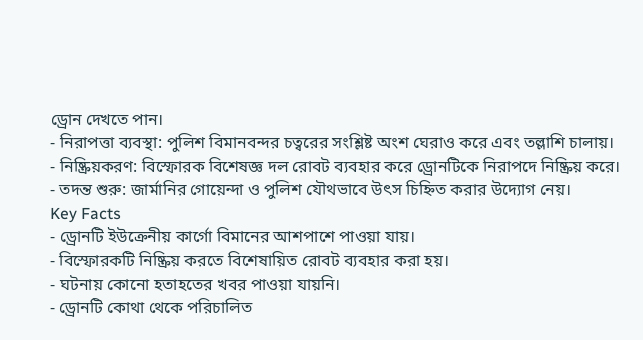ড্রোন দেখতে পান।
- নিরাপত্তা ব্যবস্থা: পুলিশ বিমানবন্দর চত্বরের সংশ্লিষ্ট অংশ ঘেরাও করে এবং তল্লাশি চালায়।
- নিষ্ক্রিয়করণ: বিস্ফোরক বিশেষজ্ঞ দল রোবট ব্যবহার করে ড্রোনটিকে নিরাপদে নিষ্ক্রিয় করে।
- তদন্ত শুরু: জার্মানির গোয়েন্দা ও পুলিশ যৌথভাবে উৎস চিহ্নিত করার উদ্যোগ নেয়।
Key Facts
- ড্রোনটি ইউক্রেনীয় কার্গো বিমানের আশপাশে পাওয়া যায়।
- বিস্ফোরকটি নিষ্ক্রিয় করতে বিশেষায়িত রোবট ব্যবহার করা হয়।
- ঘটনায় কোনো হতাহতের খবর পাওয়া যায়নি।
- ড্রোনটি কোথা থেকে পরিচালিত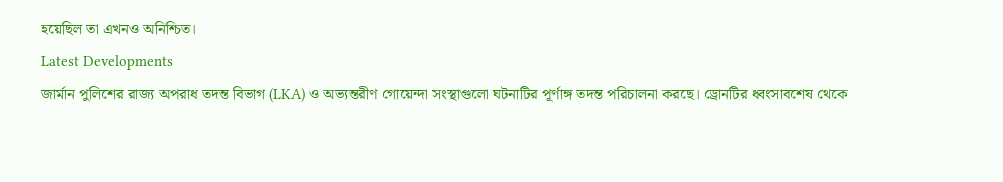হয়েছিল তা এখনও অনিশ্চিত।
Latest Developments
জার্মান পুলিশের রাজ্য অপরাধ তদন্ত বিভাগ (LKA) ও অভ্যন্তরীণ গোয়েন্দা সংস্থাগুলো ঘটনাটির পূর্ণাঙ্গ তদন্ত পরিচালনা করছে। ড্রোনটির ধ্বংসাবশেষ থেকে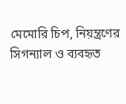মেমোরি চিপ, নিয়ন্ত্রণের সিগন্যাল ও ব্যবহৃত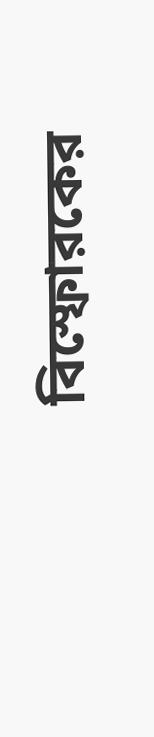বিস্ফোরকের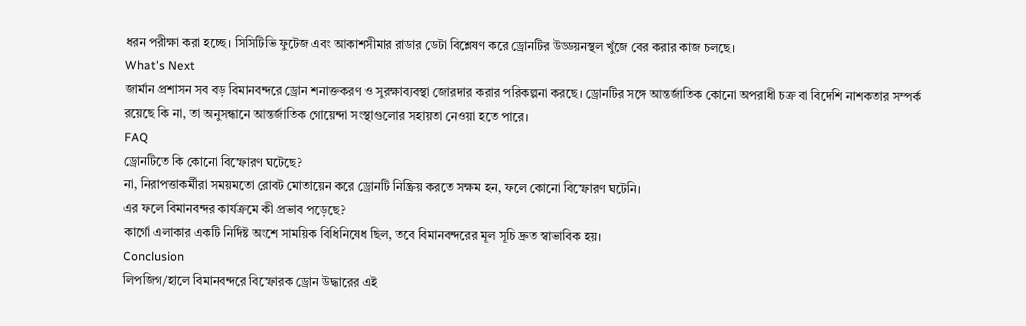ধরন পরীক্ষা করা হচ্ছে। সিসিটিভি ফুটেজ এবং আকাশসীমার রাডার ডেটা বিশ্লেষণ করে ড্রোনটির উড্ডয়নস্থল খুঁজে বের করার কাজ চলছে।
What's Next
জার্মান প্রশাসন সব বড় বিমানবন্দরে ড্রোন শনাক্তকরণ ও সুরক্ষাব্যবস্থা জোরদার করার পরিকল্পনা করছে। ড্রোনটির সঙ্গে আন্তর্জাতিক কোনো অপরাধী চক্র বা বিদেশি নাশকতার সম্পর্ক রয়েছে কি না, তা অনুসন্ধানে আন্তর্জাতিক গোয়েন্দা সংস্থাগুলোর সহায়তা নেওয়া হতে পারে।
FAQ
ড্রোনটিতে কি কোনো বিস্ফোরণ ঘটেছে?
না, নিরাপত্তাকর্মীরা সময়মতো রোবট মোতায়েন করে ড্রোনটি নিষ্ক্রিয় করতে সক্ষম হন, ফলে কোনো বিস্ফোরণ ঘটেনি।
এর ফলে বিমানবন্দর কার্যক্রমে কী প্রভাব পড়েছে?
কার্গো এলাকার একটি নির্দিষ্ট অংশে সাময়িক বিধিনিষেধ ছিল, তবে বিমানবন্দরের মূল সূচি দ্রুত স্বাভাবিক হয়।
Conclusion
লিপজিগ/হালে বিমানবন্দরে বিস্ফোরক ড্রোন উদ্ধারের এই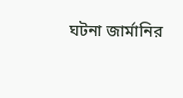ঘটনা জার্মানির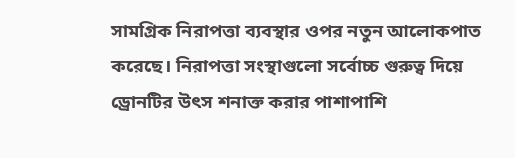সামগ্রিক নিরাপত্তা ব্যবস্থার ওপর নতুন আলোকপাত করেছে। নিরাপত্তা সংস্থাগুলো সর্বোচ্চ গুরুত্ব দিয়ে ড্রোনটির উৎস শনাক্ত করার পাশাপাশি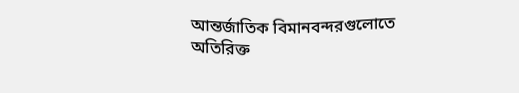আন্তর্জাতিক বিমানবন্দরগুলোতে অতিরিক্ত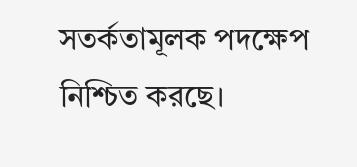সতর্কতামূলক পদক্ষেপ নিশ্চিত করছে।